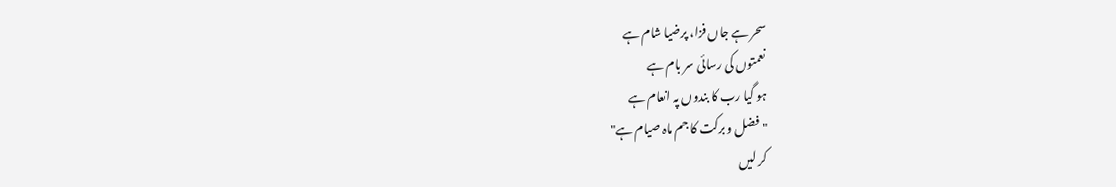سحر ہے جاں فزا، پرضیا شام ہے
نعمتوں کی رسائی سر بام ہے
ہو گیا رب کا بندوں پہ انعام ہے
"فضل و برکت کا جم ماہ صیام ہے"
کر لیں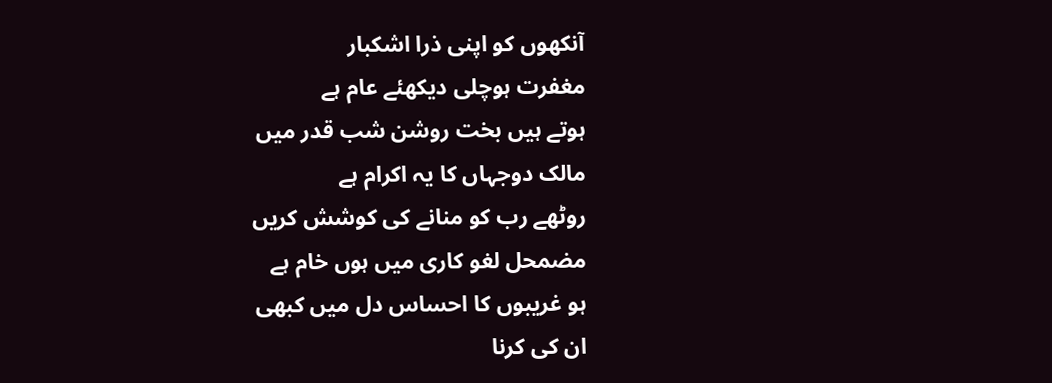آنکھوں کو اپنی ذرا اشکبار
مغفرت ہوچلی دیکھئے عام ہے
ہوتے ہیں بخت روشن شب قدر میں
مالک دوجہاں کا یہ اکرام ہے
روٹھے رب کو منانے کی کوشش کریں
مضمحل لغو کاری میں ہوں خام ہے
ہو غریبوں کا احساس دل میں کبھی
ان کی کرنا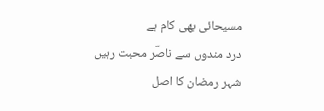مسیحائی بھی کام ہے
درد مندوں سے ناصؔر محبت رہیں
شہر رمضان کا اصل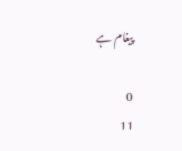پیغام ہے

0
11